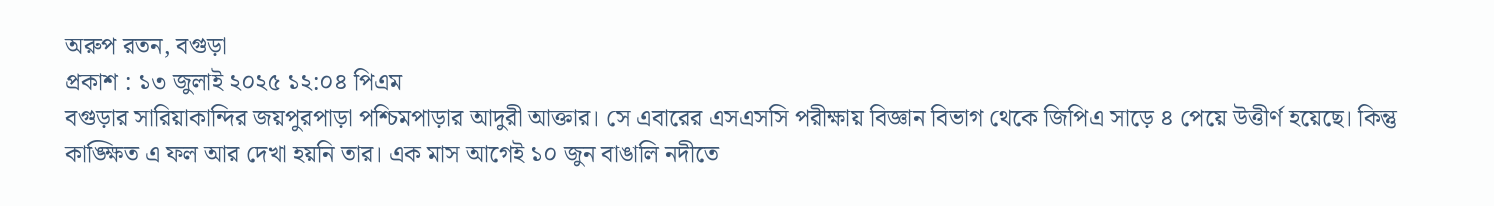অরুপ রতন, বগুড়া
প্রকাশ : ১৩ জুলাই ২০২৫ ১২:০৪ পিএম
বগুড়ার সারিয়াকান্দির জয়পুরপাড়া পশ্চিমপাড়ার আদুরী আক্তার। সে এবারের এসএসসি পরীক্ষায় বিজ্ঞান বিভাগ থেকে জিপিএ সাড়ে ৪ পেয়ে উত্তীর্ণ হয়েছে। কিন্তু কাঙ্ক্ষিত এ ফল আর দেখা হয়নি তার। এক মাস আগেই ১০ জুন বাঙালি নদীতে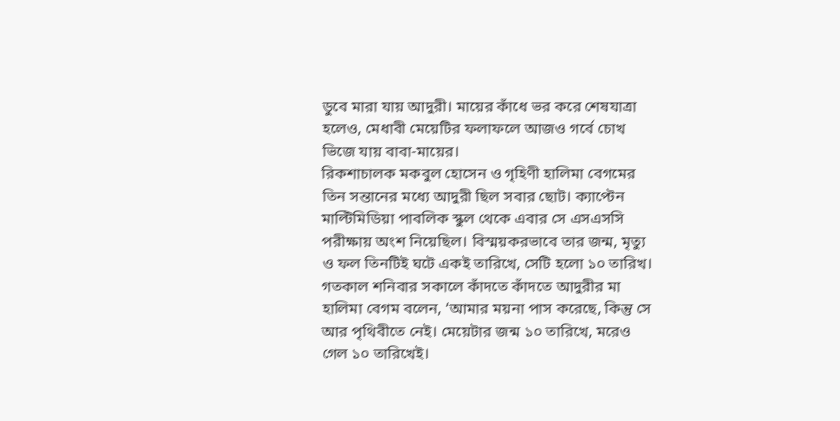ডুবে মারা যায় আদুরী। মায়ের কাঁধে ভর করে শেষযাত্রা হলেও, মেধাবী মেয়েটির ফলাফলে আজও গর্বে চোখ ভিজে যায় বাবা-মায়ের।
রিকশাচালক মকবুল হোসেন ও গৃহিণী হালিমা বেগমের তিন সন্তানের মধ্যে আদুরী ছিল সবার ছোট। ক্যাপ্টেন মাল্টিমিডিয়া পাবলিক স্কুল থেকে এবার সে এসএসসি পরীক্ষায় অংশ নিয়েছিল। বিস্ময়করভাবে তার জন্ম, মৃত্যু ও ফল তিনটিই ঘটে একই তারিখে, সেটি হলো ১০ তারিখ।
গতকাল শনিবার সকালে কাঁদতে কাঁদতে আদুরীর মা হালিমা বেগম বলেন, ‘আমার ময়না পাস করেছে, কিন্তু সে আর পৃথিবীতে নেই। মেয়েটার জন্ম ১০ তারিখে, মরেও গেল ১০ তারিখেই।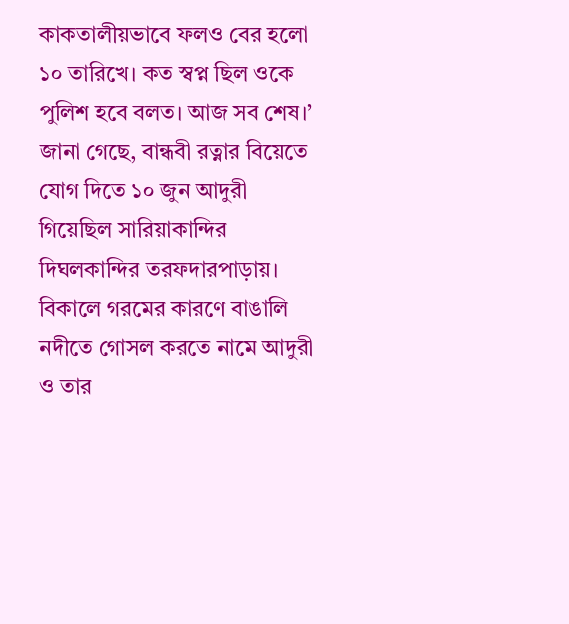কাকতালীয়ভাবে ফলও বের হলো ১০ তারিখে। কত স্বপ্ন ছিল ওকে পুলিশ হবে বলত। আজ সব শেষ।’
জানা গেছে, বান্ধবী রত্নার বিয়েতে যোগ দিতে ১০ জুন আদুরী গিয়েছিল সারিয়াকান্দির দিঘলকান্দির তরফদারপাড়ায়। বিকালে গরমের কারণে বাঙালি নদীতে গোসল করতে নামে আদুরী ও তার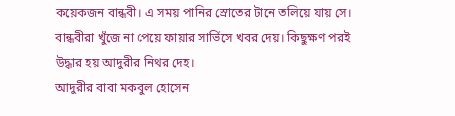কয়েকজন বান্ধবী। এ সময় পানির স্রোতের টানে তলিয়ে যায় সে। বান্ধবীরা খুঁজে না পেয়ে ফায়ার সার্ভিসে খবর দেয়। কিছুক্ষণ পরই উদ্ধার হয় আদুরীর নিথর দেহ।
আদুরীর বাবা মকবুল হোসেন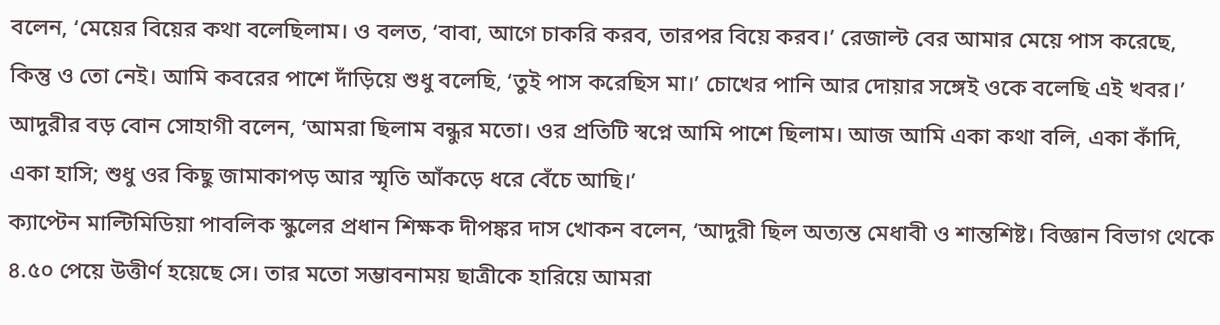বলেন, ‘মেয়ের বিয়ের কথা বলেছিলাম। ও বলত, ‘বাবা, আগে চাকরি করব, তারপর বিয়ে করব।’ রেজাল্ট বের আমার মেয়ে পাস করেছে, কিন্তু ও তো নেই। আমি কবরের পাশে দাঁড়িয়ে শুধু বলেছি, ‘তুই পাস করেছিস মা।’ চোখের পানি আর দোয়ার সঙ্গেই ওকে বলেছি এই খবর।’
আদুরীর বড় বোন সোহাগী বলেন, ‘আমরা ছিলাম বন্ধুর মতো। ওর প্রতিটি স্বপ্নে আমি পাশে ছিলাম। আজ আমি একা কথা বলি, একা কাঁদি, একা হাসি; শুধু ওর কিছু জামাকাপড় আর স্মৃতি আঁকড়ে ধরে বেঁচে আছি।’
ক্যাপ্টেন মাল্টিমিডিয়া পাবলিক স্কুলের প্রধান শিক্ষক দীপঙ্কর দাস খোকন বলেন, ‘আদুরী ছিল অত্যন্ত মেধাবী ও শান্তশিষ্ট। বিজ্ঞান বিভাগ থেকে ৪.৫০ পেয়ে উত্তীর্ণ হয়েছে সে। তার মতো সম্ভাবনাময় ছাত্রীকে হারিয়ে আমরা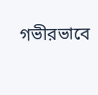গভীরভাবে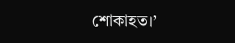শোকাহত।’